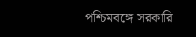পশ্চিমবঙ্গে সরকারি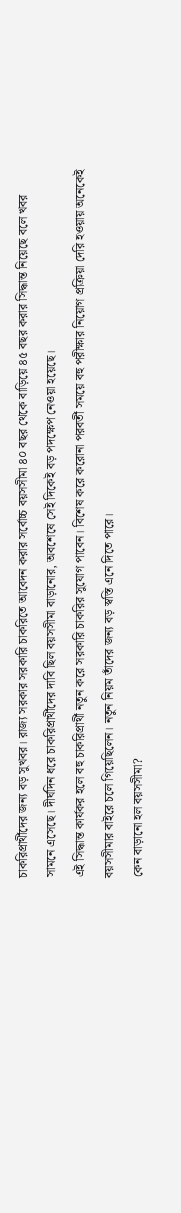চাকরিপ্রার্থীদের জন্য বড় সুখবর। রাজ্য সরকার সরকারি চাকরিতে আবেদন করার সর্বোচ্চ বয়সসীমা ৪০ বছর থেকে বাড়িয়ে ৪৫ বছর করার সিদ্ধান্ত নিয়েছে বলে খবর সামনে এসেছে। দীর্ঘদিন ধরে চাকরিপ্রার্থীদের দাবি ছিল বয়সসীমা বাড়ানোর, অবশেষে সেই দিকেই বড় পদক্ষেপ নেওয়া হয়েছে।
এই সিদ্ধান্ত কার্যকর হলে বহু চাকরিপ্রার্থী নতুন করে সরকারি চাকরির সুযোগ পাবেন। বিশেষ করে করোনা পরবর্তী সময়ে বহু পরীক্ষার নিয়োগ প্রক্রিয়া দেরি হওয়ায় অনেকেই বয়সসীমার বাইরে চলে গিয়েছিলেন। নতুন নিয়ম তাঁদের জন্য বড় স্বস্তি এনে দিতে পারে।
কেন বাড়ানো হল বয়সসীমা?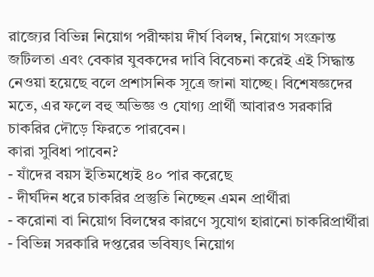রাজ্যের বিভিন্ন নিয়োগ পরীক্ষায় দীর্ঘ বিলম্ব, নিয়োগ সংক্রান্ত জটিলতা এবং বেকার যুবকদের দাবি বিবেচনা করেই এই সিদ্ধান্ত নেওয়া হয়েছে বলে প্রশাসনিক সূত্রে জানা যাচ্ছে। বিশেষজ্ঞদের মতে, এর ফলে বহু অভিজ্ঞ ও যোগ্য প্রার্থী আবারও সরকারি চাকরির দৌড়ে ফিরতে পারবেন।
কারা সুবিধা পাবেন?
- যাঁদের বয়স ইতিমধ্যেই ৪০ পার করেছে
- দীর্ঘদিন ধরে চাকরির প্রস্তুতি নিচ্ছেন এমন প্রার্থীরা
- করোনা বা নিয়োগ বিলম্বের কারণে সুযোগ হারানো চাকরিপ্রার্থীরা
- বিভিন্ন সরকারি দপ্তরের ভবিষ্যৎ নিয়োগ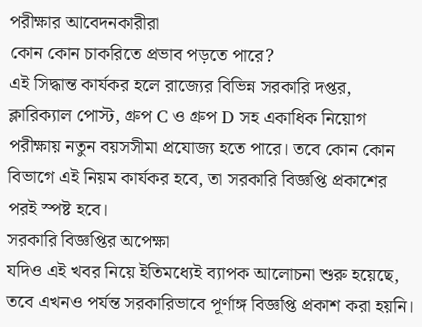পরীক্ষার আবেদনকারীরা
কোন কোন চাকরিতে প্রভাব পড়তে পারে?
এই সিদ্ধান্ত কার্যকর হলে রাজ্যের বিভিন্ন সরকারি দপ্তর, ক্লারিক্যাল পোস্ট, গ্রুপ C ও গ্রুপ D সহ একাধিক নিয়োগ পরীক্ষায় নতুন বয়সসীমা প্রযোজ্য হতে পারে। তবে কোন কোন বিভাগে এই নিয়ম কার্যকর হবে, তা সরকারি বিজ্ঞপ্তি প্রকাশের পরই স্পষ্ট হবে।
সরকারি বিজ্ঞপ্তির অপেক্ষা
যদিও এই খবর নিয়ে ইতিমধ্যেই ব্যাপক আলোচনা শুরু হয়েছে, তবে এখনও পর্যন্ত সরকারিভাবে পূর্ণাঙ্গ বিজ্ঞপ্তি প্রকাশ করা হয়নি।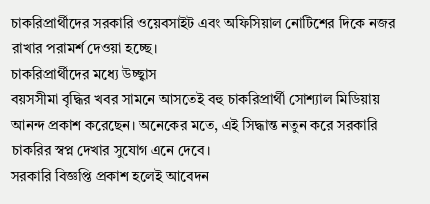চাকরিপ্রার্থীদের সরকারি ওয়েবসাইট এবং অফিসিয়াল নোটিশের দিকে নজর রাখার পরামর্শ দেওয়া হচ্ছে।
চাকরিপ্রার্থীদের মধ্যে উচ্ছ্বাস
বয়সসীমা বৃদ্ধির খবর সামনে আসতেই বহু চাকরিপ্রার্থী সোশ্যাল মিডিয়ায় আনন্দ প্রকাশ করেছেন। অনেকের মতে, এই সিদ্ধান্ত নতুন করে সরকারি চাকরির স্বপ্ন দেখার সুযোগ এনে দেবে।
সরকারি বিজ্ঞপ্তি প্রকাশ হলেই আবেদন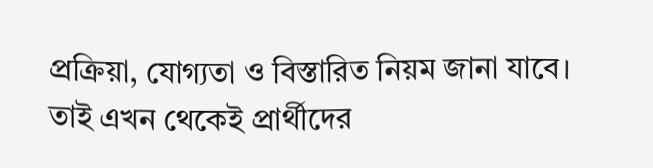প্রক্রিয়া, যোগ্যতা ও বিস্তারিত নিয়ম জানা যাবে। তাই এখন থেকেই প্রার্থীদের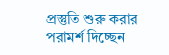প্রস্তুতি শুরু করার পরামর্শ দিচ্ছেন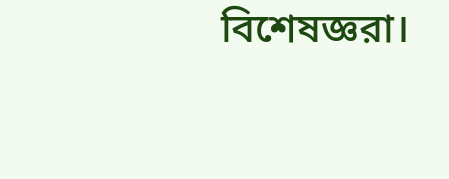বিশেষজ্ঞরা।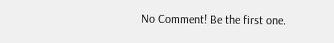No Comment! Be the first one.